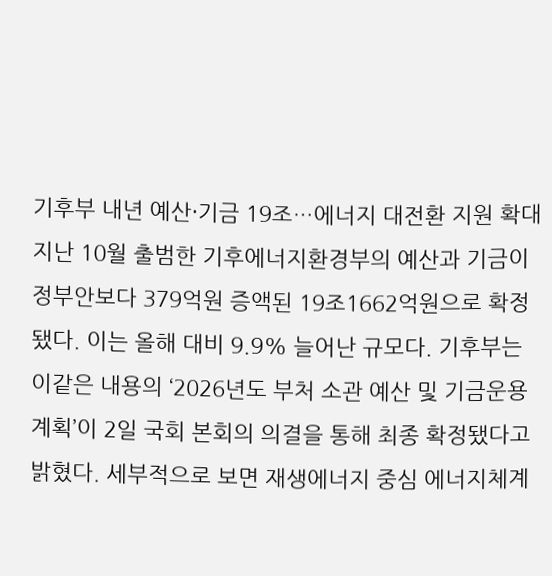기후부 내년 예산·기금 19조…에너지 대전환 지원 확대
지난 10월 출범한 기후에너지환경부의 예산과 기금이 정부안보다 379억원 증액된 19조1662억원으로 확정됐다. 이는 올해 대비 9.9% 늘어난 규모다. 기후부는 이같은 내용의 ‘2026년도 부처 소관 예산 및 기금운용계획’이 2일 국회 본회의 의결을 통해 최종 확정됐다고 밝혔다. 세부적으로 보면 재생에너지 중심 에너지체계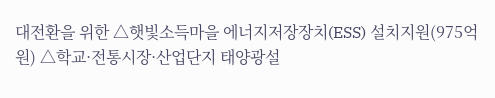대전환을 위한 △햇빛소득마을 에너지저장장치(ESS) 설치지원(975억원) △학교·전통시장·산업단지 태양광설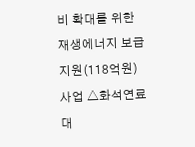비 확대를 위한 재생에너지 보급지원(118억원) 사업 △화석연료 대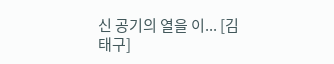신 공기의 열을 이... [김태구]